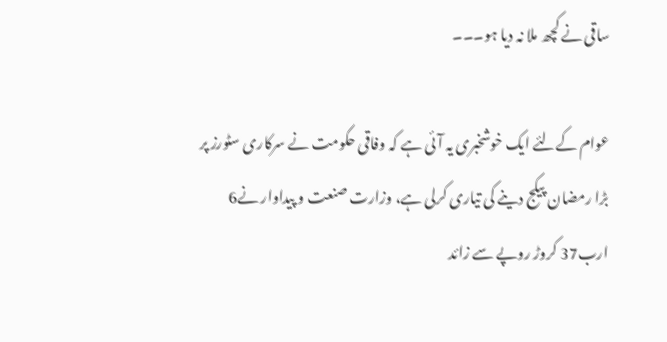ساقی نے کچھ ملا نہ دیا ہو۔۔۔

عوام کےلئے ایک خوشخبری یہ آئی ہے کہ وفاقی حکومت نے سرکاری سٹورز پر بڑا رمضان پیکج دینے کی تیاری کرلی ہے، وزارت صنعت و پیداوار نے6 ارب37 کروڑ روپے سے زائد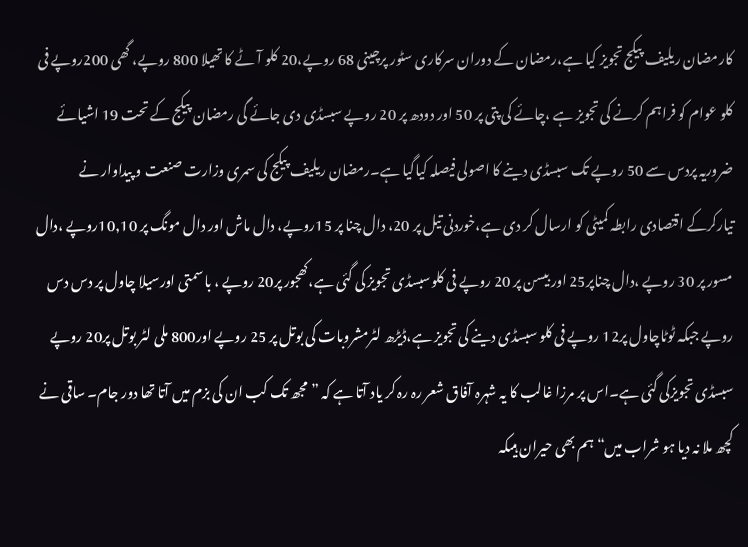کارمضان ریلیف پیکج تجویز کیا ہے،رمضان کے دوران سرکاری سٹور پرچینی 68 روپے،20 کلو آٹے کا تھیلا 800 روپے، گھی 200روپے فی کلو عوام کو فراہم کرنے کی تجویز ہے ،چائے کی پتی پر 50 اور دودھ پر 20 روپے سبسڈی دی جائے گی رمضان پیکج کے تحت 19 اشیائے ضروریہ پردس سے 50 روپے تک سبسڈی دینے کا اصولی فیصلہ کیاگیا ہے۔رمضان ریلیف پیکج کی سمری وزارت صنعت و پیداوار نے تیارکرکے اقتصادی رابطہ کمیٹی کو ارسال کر دی ہے،خوردنی تیل پر 20، دال چنا پر 15روپے، دال ماش اور دال مونگ پر 10,10روپے ،دال مسور پر 30 روپے ،دال چناپر25 اور بیسن پر 20 روپے فی کلوسبسڈی تجویز کی گئی ہے،کھجور پر20 روپے ، باسمتی اورسیلا چاول پر دس دس روپے جبکہ ٹوٹاچاول پر12 روپے فی کلو سبسڈی دینے کی تجویز ہے،ڈیڑھ لٹرمشروبات کی بوتل پر 25 روپے اور800 ملی لٹر بوتل پر20 روپے سبسڈی تجویزکی گئی ہے۔اس پر مرزا غالب کا یہ شہرہ آفاق شعر رہ رہ کر یاد آتا ہے کہ ” مجھ تک کب ان کی بزم میں آتا تھا دور جام۔ ساقی نے کچھ ملا نہ دیا ہو شراب میں“ہم بھی حیران ہیںکہ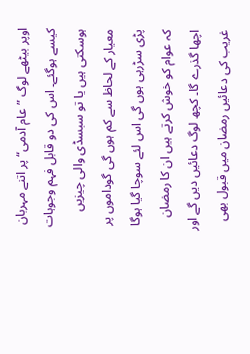اوپر بیٹھے لوگ ”عام آدمی“ پر اتنے مہربان کیسے ہوگئے۔ اس کی دو قابل فہم وجوہات ہوسکتی ہیں یا تو سبسڈی والی چیزیں معیار کے لحاظ سے کم ہوں گی گوداموں پر پڑی سڑرہی ہوں گی اس لئے سوچا گیا ہوگا کہ عوام کو خوش کرتے ہیں ان کا رمضان اچھا گذرے گا۔ کچھ لوگ دعائیں دیں گے اور غریب کی دعائیں رمضان میں قبول بھی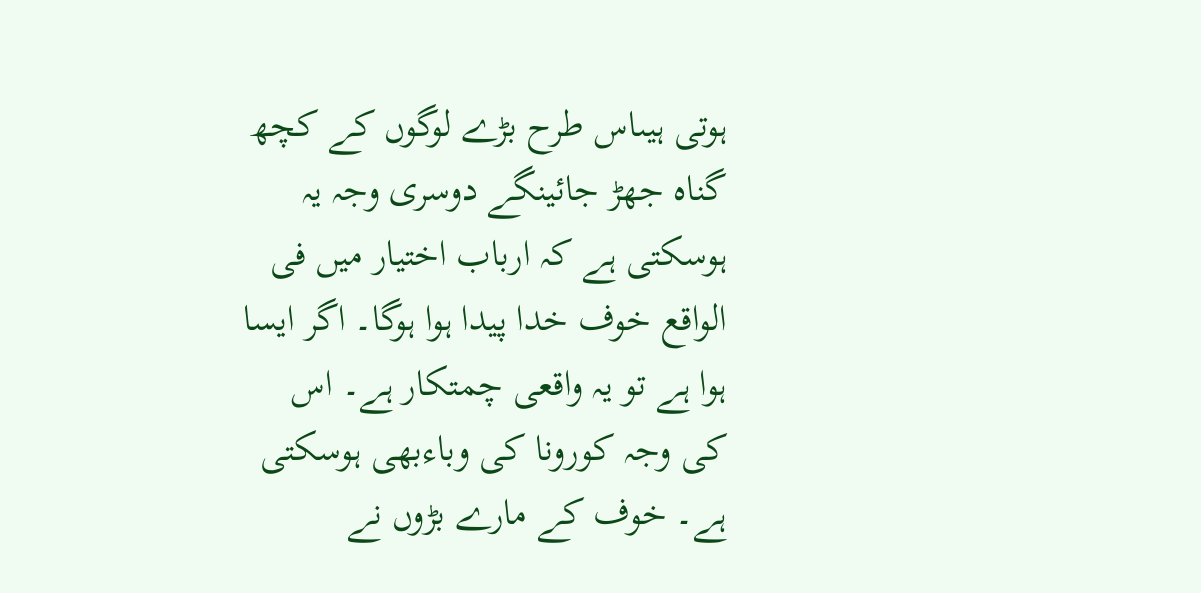ہوتی ہیںاس طرح بڑے لوگوں کے کچھ گناہ جھڑ جائینگے دوسری وجہ یہ ہوسکتی ہے کہ ارباب اختیار میں فی الواقع خوف خدا پیدا ہوا ہوگا۔ اگر ایسا ہوا ہے تو یہ واقعی چمتکار ہے۔ اس کی وجہ کورونا کی وباءبھی ہوسکتی ہے۔ خوف کے مارے بڑوں نے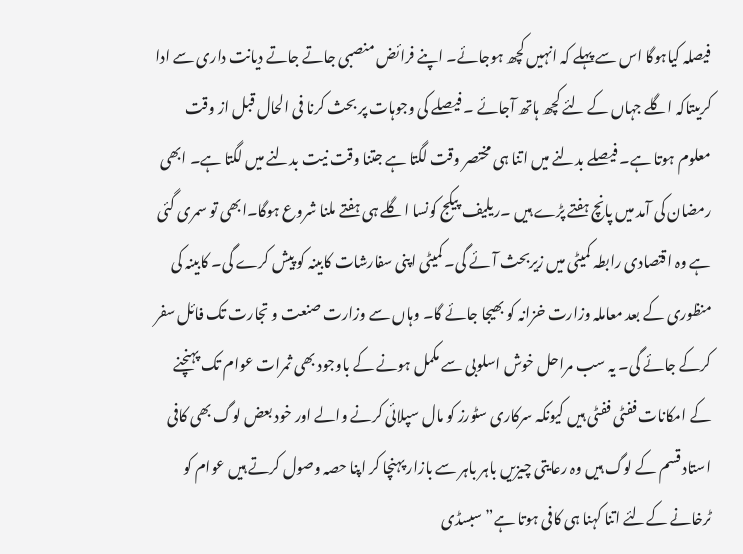فیصلہ کیاہوگا اس سے پہلے کہ انہیں کچھ ہوجائے۔ اپنے فرائض منصبی جاتے جاتے دیانت داری سے ادا کریںتاکہ اگلے جہاں کے لئے کچھ ہاتھ آجائے ۔ فیصلے کی وجوہات پر بحث کرنا فی الحال قبل از وقت معلوم ہوتا ہے۔ فیصلے بدلنے میں اتنا ہی مختصر وقت لگتا ہے جتنا وقت نیت بدلنے میں لگتا ہے۔ ابھی رمضان کی آمد میں پانچ ہفتے پڑے ہیں ۔ریلیف پیکج کونسا اگلے ہی ہفتے ملنا شروع ہوگا۔ابھی تو سمری گئی ہے وہ اقتصادی رابطہ کمیٹی میں زیربحث آئے گی۔ کمیٹی اپنی سفارشات کابینہ کو پیش کرے گی۔ کابینہ کی منظوری کے بعد معاملہ وزارت خزانہ کو بھیجا جائے گا۔ وہاں سے وزارت صنعت و تجارت تک فائل سفر کرکے جائے گی۔ یہ سب مراحل خوش اسلوبی سے مکمل ہونے کے باوجود بھی ثمرات عوام تک پہنچنے کے امکانات ففٹی ففٹی ہیں کیونکہ سرکاری سٹورز کو مال سپلائی کرنے والے اور خود بعض لوگ بھی کافی استاد قسم کے لوگ ہیں وہ رعایتی چیزیں باہر باہر سے بازار پہنچا کر اپنا حصہ وصول کرتے ہیں عوام کو ٹرخانے کےلئے اتنا کہنا ہی کافی ہوتا ہے” سبسڈی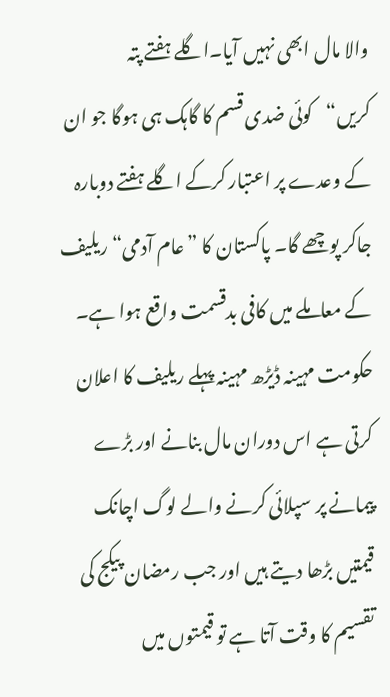والا مال ابھی نہیں آیا۔اگلے ہفتے پتہ کریں“کوئی ضدی قسم کا گاہک ہی ہوگا جو ان کے وعدے پر اعتبار کرکے اگلے ہفتے دوبارہ جاکر پوچھے گا۔ پاکستان کا ”عام آدمی“ ریلیف کے معاملے میں کافی بدقسمت واقع ہوا ہے۔ حکومت مہینہ ڈیڑھ مہینہ پہلے ریلیف کا اعلان کرتی ہے اس دوران مال بنانے اور بڑے پیمانے پر سپلائی کرنے والے لوگ اچانک قیمتیں بڑھا دیتے ہیں اور جب رمضان پیکج کی تقسیم کا وقت آتا ہے تو قیمتوں میں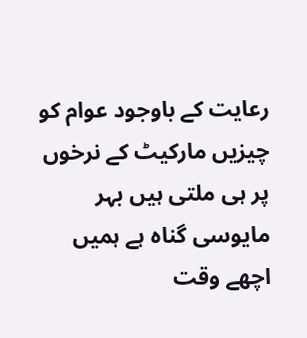رعایت کے باوجود عوام کو چیزیں مارکیٹ کے نرخوں پر ہی ملتی ہیں بہر مایوسی گناہ ہے ہمیں اچھے وقت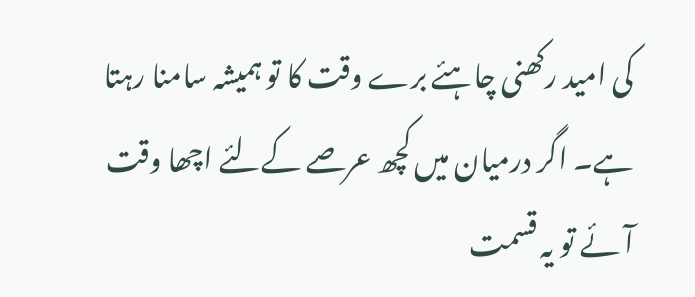کی امید رکھنی چاہئے برے وقت کا تو ہمیشہ سامنا رہتا ہے۔ اگر درمیان میں کچھ عرصے کےلئے اچھا وقت آئے تو یہ قسمت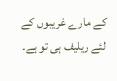کے مارے غریبوں کے لئے ریلیف ہی تو ہے۔